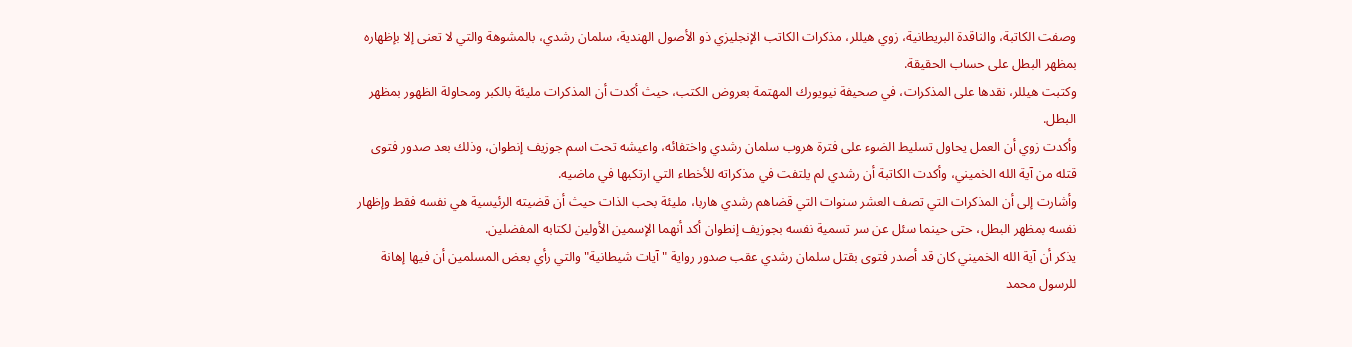وصفت الكاتبة، والناقدة البريطانية، زوي هيللر، مذكرات الكاتب الإنجليزي ذو الأصول الهندية، سلمان رشدي، بالمشوهة والتي لا تعنى إلا بإظهاره بمظهر البطل على حساب الحقيقة.
وكتبت هيللر، نقدها على المذكرات، في صحيفة نيويورك المهتمة بعروض الكتب، حيث أكدت أن المذكرات مليئة بالكبر ومحاولة الظهور بمظهر البطل.
وأكدت زوي أن العمل يحاول تسليط الضوء على فترة هروب سلمان رشدي واختفائه، واعيشه تحت اسم جوزيف إنطوان، وذلك بعد صدور فتوى قتله من آية الله الخميني، وأكدت الكاتبة أن رشدي لم يلتفت في مذكراته للأخطاء التي ارتكبها في ماضيه.
وأشارت إلى أن المذكرات التي تصف العشر سنوات التي قضاهم رشدي هاربا، مليئة بحب الذات حيث أن قضيته الرئيسية هي نفسه فقط وإظهار نفسه بمظهر البطل، حتى حينما سئل عن سر تسمية نفسه بجوزيف إنطوان أكد أنهما الإسمين الأولين لكتابه المفضلين.
يذكر أن آية الله الخميني كان قد أصدر فتوى بقتل سلمان رشدي عقب صدور رواية "آيات شيطانية" والتي رأي بعض المسلمين أن فيها إهانة للرسول محمد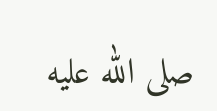صلى الله عليه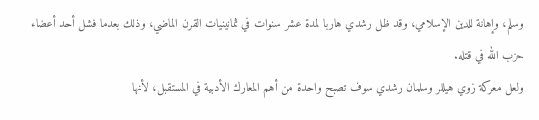وسلم، وإهانة للدين الإسلامي، وقد ظل رشدي هاربا لمدة عشر سنوات في ثمانينيات القرن الماضي، وذلك بعدما فشل أحد أعضاء حزب الله في قتله.
ولعل معركة زوي هيللر وسلمان رشدي سوف تصبح واحدة من أهم المعارك الأدبية في المستقبل، لأنها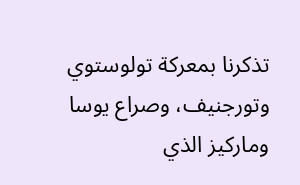تذكرنا بمعركة تولوستوي وتورجنيف، وصراع يوسا وماركيز الذي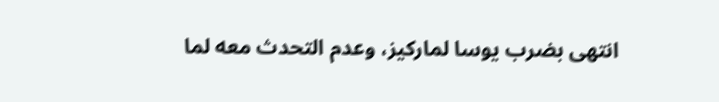انتهى بضرب يوسا لماركيز، وعدم التحدث معه لما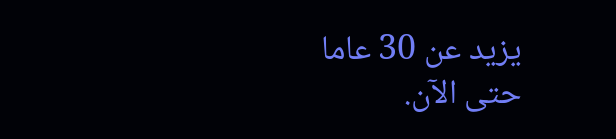يزيد عن 30 عاما حتى الآن.